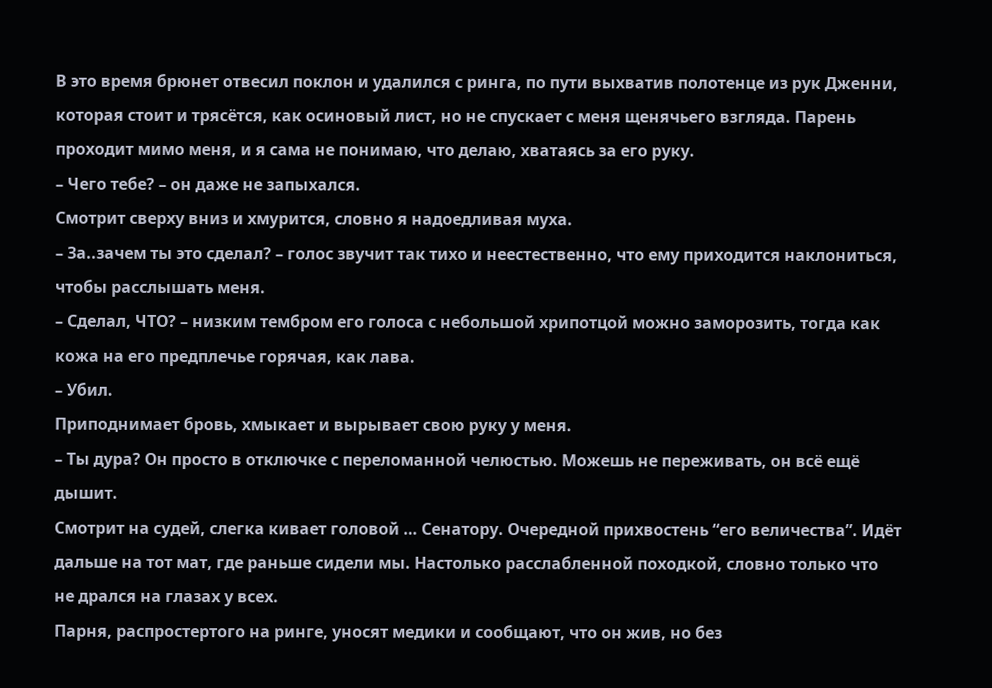В это время брюнет отвесил поклон и удалился с ринга, по пути выхватив полотенце из рук Дженни, которая стоит и трясётся, как осиновый лист, но не спускает с меня щенячьего взгляда. Парень проходит мимо меня, и я сама не понимаю, что делаю, хватаясь за его руку.
– Чего тебе? – он даже не запыхался.
Смотрит сверху вниз и хмурится, словно я надоедливая муха.
– За..зачем ты это сделал? – голос звучит так тихо и неестественно, что ему приходится наклониться, чтобы расслышать меня.
– Сделал, ЧТО? – низким тембром его голоса с небольшой хрипотцой можно заморозить, тогда как кожа на его предплечье горячая, как лава.
– Убил.
Приподнимает бровь, хмыкает и вырывает свою руку у меня.
– Ты дура? Он просто в отключке с переломанной челюстью. Можешь не переживать, он всё ещё дышит.
Смотрит на судей, слегка кивает головой … Сенатору. Очередной прихвостень “его величества”. Идёт дальше на тот мат, где раньше сидели мы. Настолько расслабленной походкой, словно только что не дрался на глазах у всех.
Парня, распростертого на ринге, уносят медики и сообщают, что он жив, но без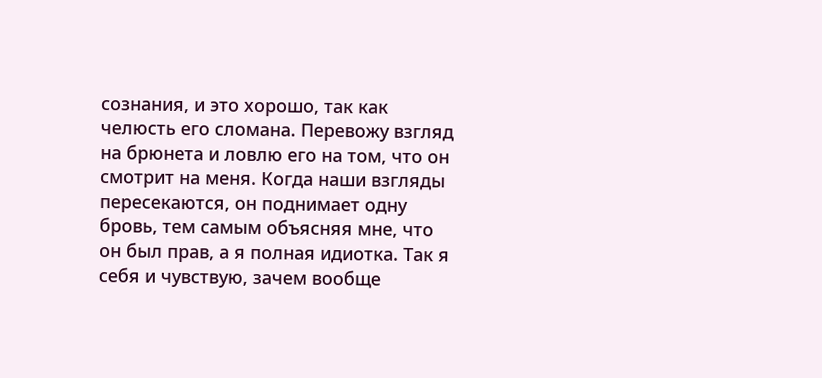сознания, и это хорошо, так как челюсть его сломана. Перевожу взгляд на брюнета и ловлю его на том, что он смотрит на меня. Когда наши взгляды пересекаются, он поднимает одну бровь, тем самым объясняя мне, что он был прав, а я полная идиотка. Так я себя и чувствую, зачем вообще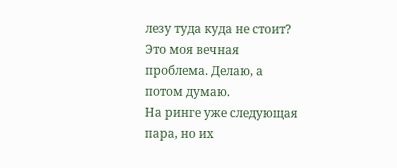лезу туда куда не стоит? Это моя вечная проблема. Делаю, а потом думаю.
На ринге уже следующая пара, но их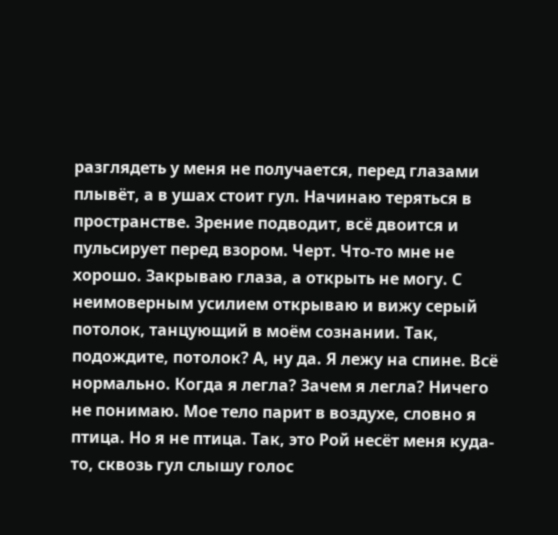разглядеть у меня не получается, перед глазами плывёт, а в ушах стоит гул. Начинаю теряться в пространстве. Зрение подводит, всё двоится и пульсирует перед взором. Черт. Что-то мне не хорошо. Закрываю глаза, а открыть не могу. С неимоверным усилием открываю и вижу серый потолок, танцующий в моём сознании. Так, подождите, потолок? А, ну да. Я лежу на спине. Всё нормально. Когда я легла? Зачем я легла? Ничего не понимаю. Мое тело парит в воздухе, словно я птица. Но я не птица. Так, это Рой несёт меня куда-то, сквозь гул слышу голос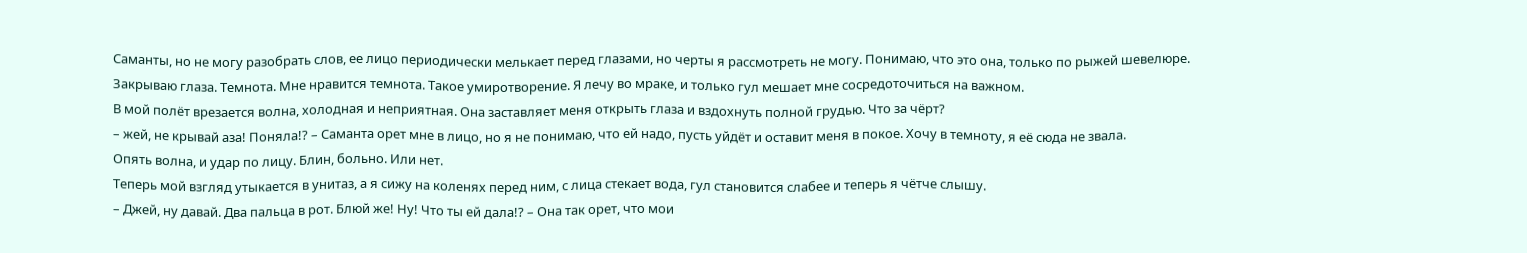Саманты, но не могу разобрать слов, ее лицо периодически мелькает перед глазами, но черты я рассмотреть не могу. Понимаю, что это она, только по рыжей шевелюре. Закрываю глаза. Темнота. Мне нравится темнота. Такое умиротворение. Я лечу во мраке, и только гул мешает мне сосредоточиться на важном.
В мой полёт врезается волна, холодная и неприятная. Она заставляет меня открыть глаза и вздохнуть полной грудью. Что за чёрт?
– жей, не крывай аза! Поняла!? – Саманта орет мне в лицо, но я не понимаю, что ей надо, пусть уйдёт и оставит меня в покое. Хочу в темноту, я её сюда не звала.
Опять волна, и удар по лицу. Блин, больно. Или нет.
Теперь мой взгляд утыкается в унитаз, а я сижу на коленях перед ним, с лица стекает вода, гул становится слабее и теперь я чётче слышу.
– Джей, ну давай. Два пальца в рот. Блюй же! Ну! Что ты ей дала!? – Она так орет, что мои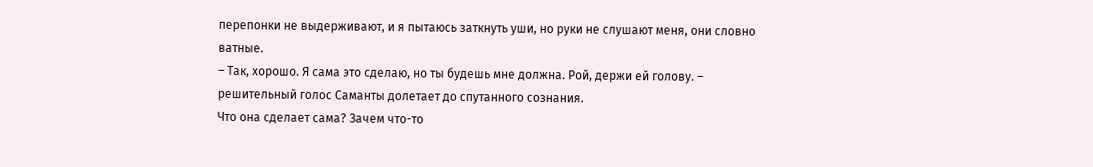перепонки не выдерживают, и я пытаюсь заткнуть уши, но руки не слушают меня, они словно ватные.
– Так, хорошо. Я сама это сделаю, но ты будешь мне должна. Рой, держи ей голову. – решительный голос Саманты долетает до спутанного сознания.
Что она сделает сама? Зачем что-то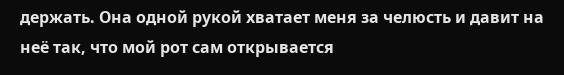держать. Она одной рукой хватает меня за челюсть и давит на неё так, что мой рот сам открывается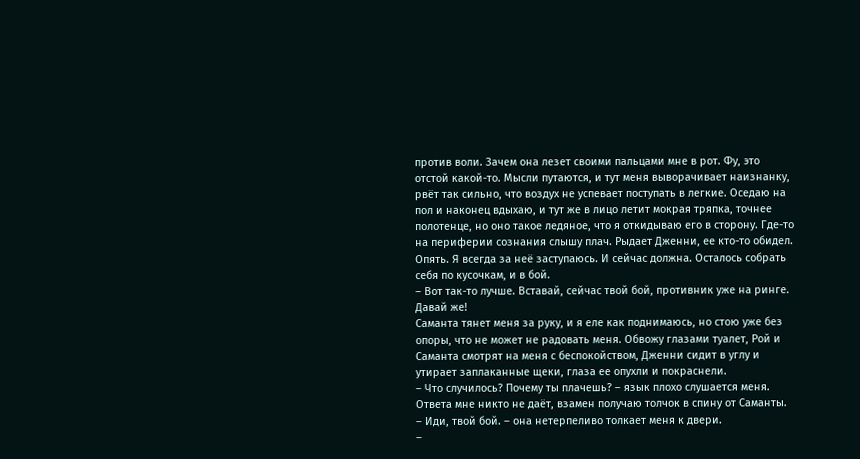против воли. Зачем она лезет своими пальцами мне в рот. Фу, это отстой какой-то. Мысли путаются, и тут меня выворачивает наизнанку, рвёт так сильно, что воздух не успевает поступать в легкие. Оседаю на пол и наконец вдыхаю, и тут же в лицо летит мокрая тряпка, точнее полотенце, но оно такое ледяное, что я откидываю его в сторону. Где-то на периферии сознания слышу плач. Рыдает Дженни, ее кто-то обидел. Опять. Я всегда за неё заступаюсь. И сейчас должна. Осталось собрать себя по кусочкам, и в бой.
– Вот так-то лучше. Вставай, сейчас твой бой, противник уже на ринге. Давай же!
Саманта тянет меня за руку, и я еле как поднимаюсь, но стою уже без опоры, что не может не радовать меня. Обвожу глазами туалет, Рой и Саманта смотрят на меня с беспокойством, Дженни сидит в углу и утирает заплаканные щеки, глаза ее опухли и покраснели.
– Что случилось? Почему ты плачешь? – язык плохо слушается меня.
Ответа мне никто не даёт, взамен получаю толчок в спину от Саманты.
– Иди, твой бой. – она нетерпеливо толкает меня к двери.
–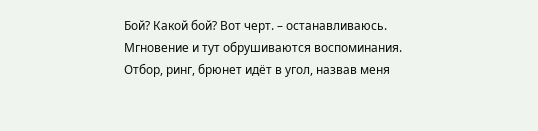Бой? Какой бой? Вот черт. – останавливаюсь.
Мгновение и тут обрушиваются воспоминания. Отбор, ринг, брюнет идёт в угол, назвав меня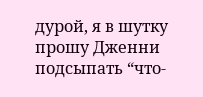дурой, я в шутку прошу Дженни подсыпать “что-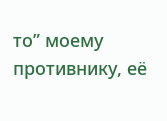то” моему противнику, её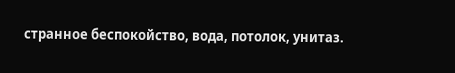странное беспокойство, вода, потолок, унитаз.